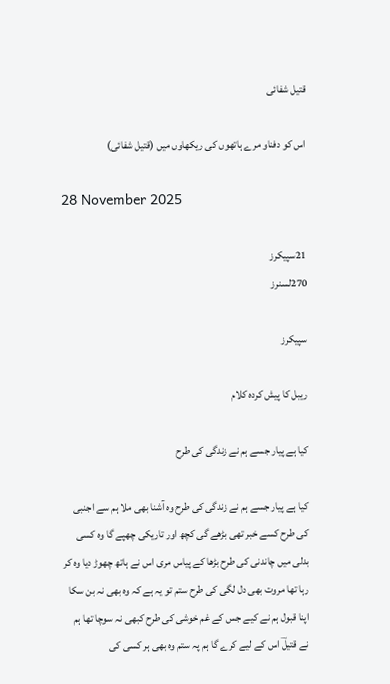قتیل شفائی

اس کو دفناو مرے ہاتھوں کی ریکھاوں میں (قتیل شفائی)

28 November 2025

21سپیکرز
270لسنرز

سپیکرز

ریبل کا پیش کردہ کلام

کیا ہے پیار جسے ہم نے زندگی کی طرح

کیا ہے پیار جسے ہم نے زندگی کی طرح وہ آشنا بھی ملا ہم سے اجنبی کی طرح کسے خبر تھی بڑھے گی کچھ اور تاریکی چھپے گا وہ کسی بدلی میں چاندنی کی طرح بڑھا کے پیاس مری اس نے ہاتھ چھوڑ دیا وہ کر رہا تھا مروت بھی دل لگی کی طرح ستم تو یہ ہے کہ وہ بھی نہ بن سکا اپنا قبول ہم نے کیے جس کے غم خوشی کی طرح کبھی نہ سوچا تھا ہم نے قتیلؔ اس کے لیے کرے گا ہم پہ ستم وہ بھی ہر کسی کی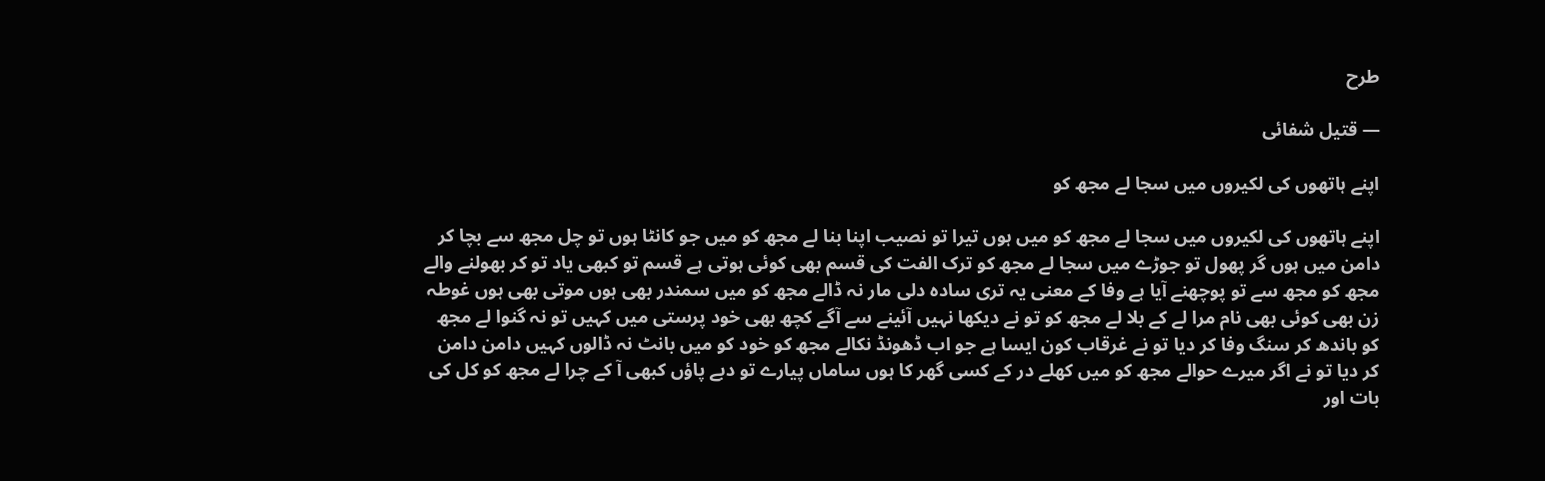طرح

— قتیل شفائی

اپنے ہاتھوں کی لکیروں میں سجا لے مجھ کو

اپنے ہاتھوں کی لکیروں میں سجا لے مجھ کو میں ہوں تیرا تو نصیب اپنا بنا لے مجھ کو میں جو کانٹا ہوں تو چل مجھ سے بچا کر دامن میں ہوں گر پھول تو جوڑے میں سجا لے مجھ کو ترک الفت کی قسم بھی کوئی ہوتی ہے قسم تو کبھی یاد تو کر بھولنے والے مجھ کو مجھ سے تو پوچھنے آیا ہے وفا کے معنی یہ تری سادہ دلی مار نہ ڈالے مجھ کو میں سمندر بھی ہوں موتی بھی ہوں غوطہ زن بھی کوئی بھی نام مرا لے کے بلا لے مجھ کو تو نے دیکھا نہیں آئینے سے آگے کچھ بھی خود پرستی میں کہیں تو نہ گنوا لے مجھ کو باندھ کر سنگ وفا کر دیا تو نے غرقاب کون ایسا ہے جو اب ڈھونڈ نکالے مجھ کو خود کو میں بانٹ نہ ڈالوں کہیں دامن دامن کر دیا تو نے اگر میرے حوالے مجھ کو میں کھلے در کے کسی گھر کا ہوں ساماں پیارے تو دبے پاؤں کبھی آ کے چرا لے مجھ کو کل کی بات اور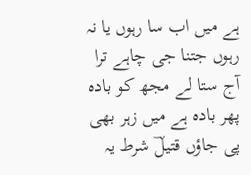ہے میں اب سا رہوں یا نہ رہوں جتنا جی چاہے ترا آج ستا لے مجھ کو بادہ پھر بادہ ہے میں زہر بھی پی جاؤں قتیلؔ شرط یہ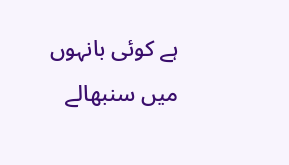ہے کوئی بانہوں میں سنبھالے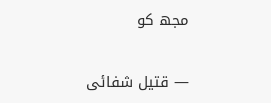مجھ کو

— قتیل شفائی